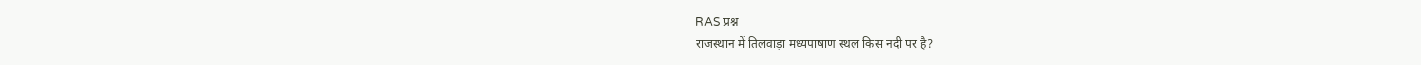RAS प्रश्न
राजस्थान में तिलवाड़ा मध्यपाषाण स्थल किस नदी पर है?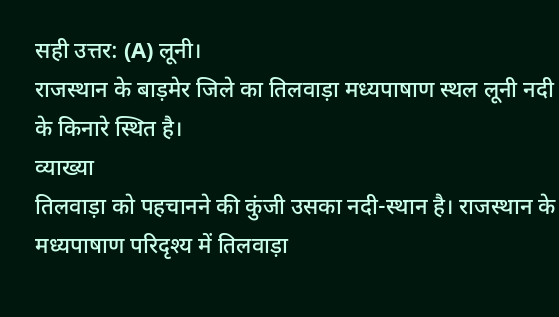सही उत्तर: (A) लूनी।
राजस्थान के बाड़मेर जिले का तिलवाड़ा मध्यपाषाण स्थल लूनी नदी के किनारे स्थित है।
व्याख्या
तिलवाड़ा को पहचानने की कुंजी उसका नदी-स्थान है। राजस्थान के मध्यपाषाण परिदृश्य में तिलवाड़ा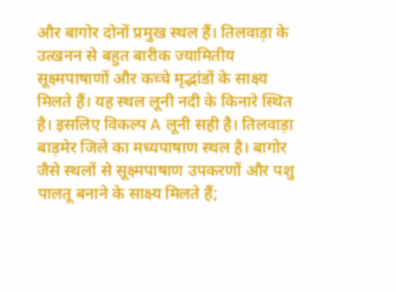और बागोर दोनों प्रमुख स्थल हैं। तिलवाड़ा के उत्खनन से बहुत बारीक ज्यामितीय सूक्ष्मपाषाणों और कच्चे मृद्भांडों के साक्ष्य मिलते हैं। यह स्थल लूनी नदी के किनारे स्थित है। इसलिए विकल्प A लूनी सही है। तिलवाड़ा बाड़मेर जिले का मध्यपाषाण स्थल है। बागोर जैसे स्थलों से सूक्ष्मपाषाण उपकरणों और पशु पालतू बनाने के साक्ष्य मिलते हैं;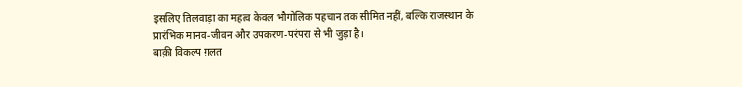इसलिए तिलवाड़ा का महत्व केवल भौगोलिक पहचान तक सीमित नहीं, बल्कि राजस्थान के प्रारंभिक मानव-जीवन और उपकरण-परंपरा से भी जुड़ा है।
बाक़ी विकल्प ग़लत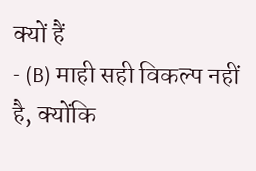क्यों हैं
- (B) माही सही विकल्प नहीं है, क्योंकि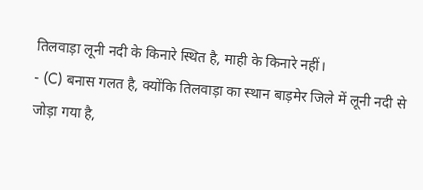तिलवाड़ा लूनी नदी के किनारे स्थित है, माही के किनारे नहीं।
- (C) बनास गलत है, क्योंकि तिलवाड़ा का स्थान बाड़मेर जिले में लूनी नदी से जोड़ा गया है,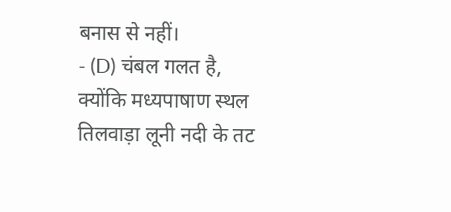बनास से नहीं।
- (D) चंबल गलत है, क्योंकि मध्यपाषाण स्थल तिलवाड़ा लूनी नदी के तट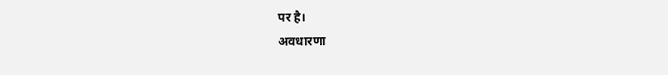पर है।
अवधारणा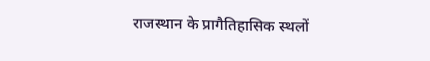राजस्थान के प्रागैतिहासिक स्थलों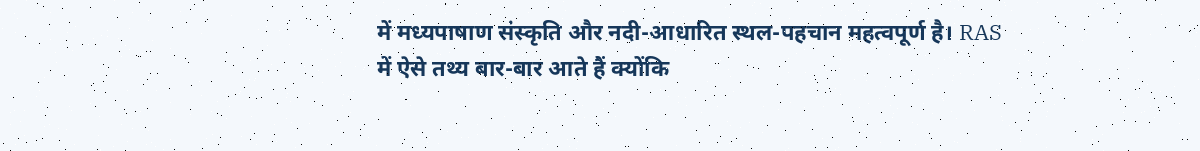में मध्यपाषाण संस्कृति और नदी-आधारित स्थल-पहचान महत्वपूर्ण है। RAS में ऐसे तथ्य बार-बार आते हैं क्योंकि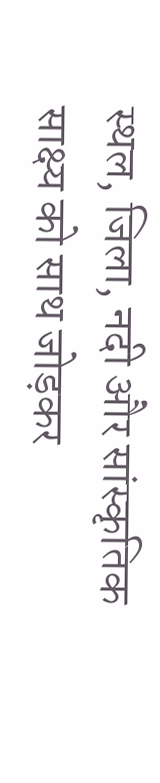स्थल, जिला, नदी और सांस्कृतिक साक्ष्य को साथ जोड़कर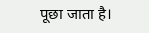पूछा जाता है।